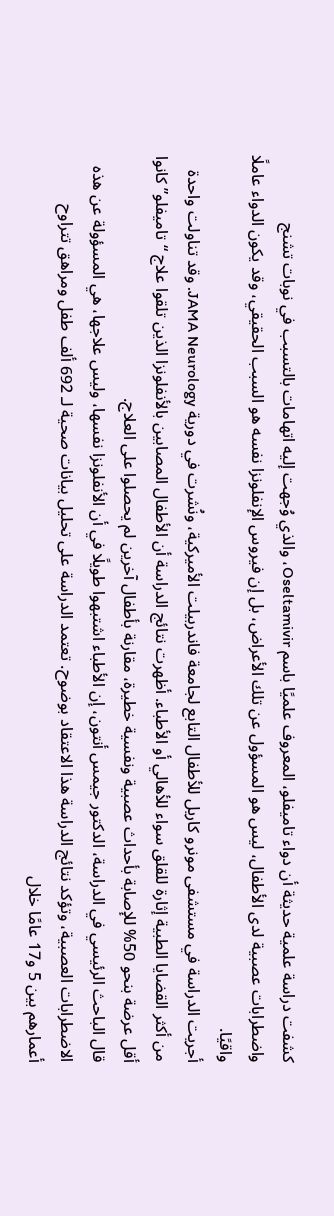كشفت دراسة علمية حديثة أن دواء تاميفلو، المعروف علميًا باسم Oseltamivir، والذي وُجهت إليه اتهامات بالتسبب في نوبات تشنج واضطرابات عصبية لدى الأطفال، ليس هو المسؤول عن تلك الأعراض، بل إن فيروس الإنفلونزا نفسه هو السبب الحقيقي، وقد يكون الدواء عاملًا واقيًا.
أجريت الدراسة في مستشفى مونرو كاريل للأطفال التابع لجامعة فاندربيلت الأميركية، ونُشرت في دورية JAMA Neurology. وقد تناولت واحدة من أكثر القضايا الطبية إثارة للقلق سواء للأهالي أو الأطباء. أظهرت نتائج الدراسة أن الأطفال المصابين بالأنفلونزا الذين تلقوا علاج “تاميفلو” كانوا أقل عرضة بنحو 50% للإصابة بأحداث عصبية ونفسية خطيرة، مقارنة بأطفال آخرين لم يحصلوا على العلاج.
قال الباحث الرئيسي في الدراسة، الدكتور جيمس أنتون، إن الأطباء اشتبهوا طويلًا في أن الأنفلونزا نفسها، وليس علاجها، هي المسؤولة عن هذه الاضطرابات العصبية، وتؤكد نتائج الدراسة هذا الاعتقاد بوضوح. تعتمد الدراسة على تحليل بيانات صحية لـ 692 ألف طفل ومراهق تتراوح أعمارهم بين 5 و17 عامًا خلال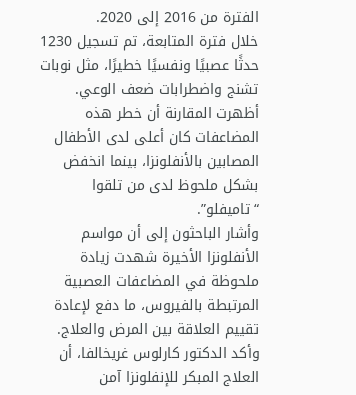الفترة من 2016 إلى 2020.
خلال فترة المتابعة، تم تسجيل 1230 حدثًا عصبيًا ونفسيًا خطيرًا، مثل نوبات تشنج واضطرابات ضعف الوعي. أظهرت المقارنة أن خطر هذه المضاعفات كان أعلى لدى الأطفال المصابين بالأنفلونزا، بينما انخفض بشكل ملحوظ لدى من تلقوا “تاميفلو”.
وأشار الباحثون إلى أن مواسم الأنفلونزا الأخيرة شهدت زيادة ملحوظة في المضاعفات العصبية المرتبطة بالفيروس، ما دفع لإعادة تقييم العلاقة بين المرض والعلاج. وأكد الدكتور كارلوس غريخالفا، أن العلاج المبكر للإنفلونزا آمن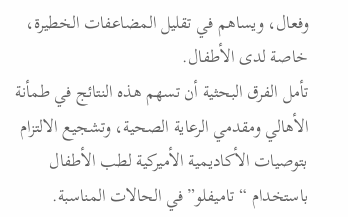وفعال، ويساهم في تقليل المضاعفات الخطيرة، خاصة لدى الأطفال.
تأمل الفرق البحثية أن تسهم هذه النتائج في طمأنة الأهالي ومقدمي الرعاية الصحية، وتشجيع الالتزام بتوصيات الأكاديمية الأميركية لطب الأطفال باستخدام “تاميفلو” في الحالات المناسبة.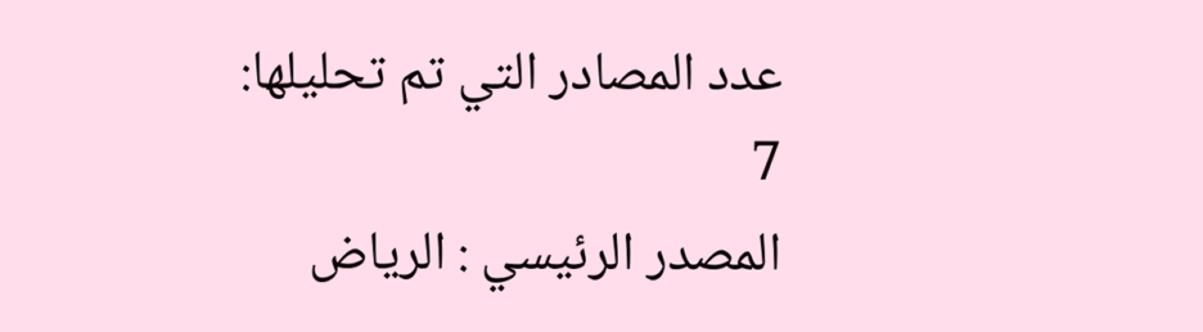عدد المصادر التي تم تحليلها: 7
المصدر الرئيسي : الرياض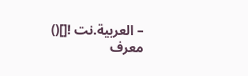– العربية.نت ![]()
معرف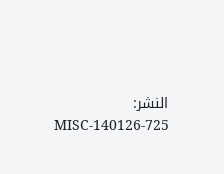النشر: MISC-140126-725